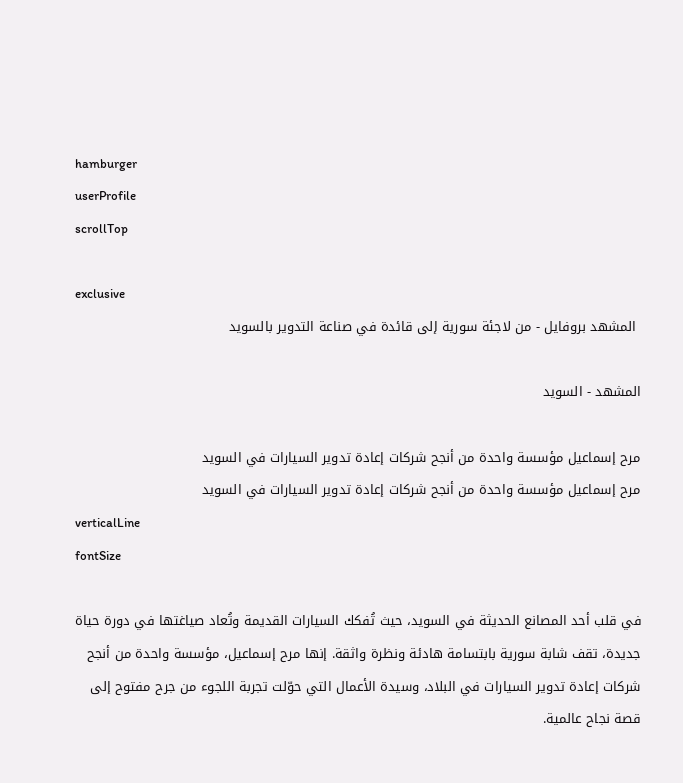hamburger
userProfile
scrollTop

exclusive
 المشهد بروفايل - من لاجئة سورية إلى قائدة في صناعة التدوير بالسويد

المشهد - السويد

مرح إسماعيل مؤسسة واحدة من أنجح شركات إعادة تدوير السيارات في السويد
مرح إسماعيل مؤسسة واحدة من أنجح شركات إعادة تدوير السيارات في السويد
verticalLine
fontSize

في قلب أحد المصانع الحديثة في السويد، حيث تُفكك السيارات القديمة وتُعاد صياغتها في دورة حياة جديدة، تقف شابة سورية بابتسامة هادئة ونظرة واثقة. إنها مرح إسماعيل، مؤسسة واحدة من أنجح شركات إعادة تدوير السيارات في البلاد، وسيدة الأعمال التي حوّلت تجربة اللجوء من جرح مفتوح إلى قصة نجاح عالمية.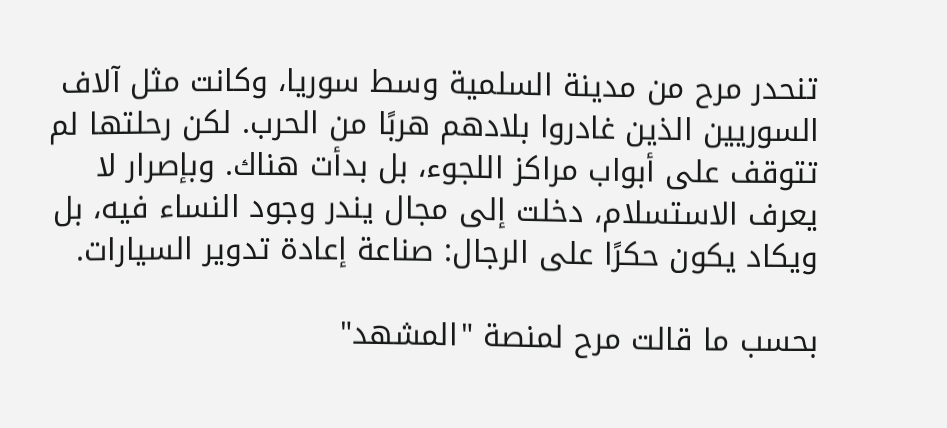تنحدر مرح من مدينة السلمية وسط سوريا، وكانت مثل آلاف السوريين الذين غادروا بلادهم هربًا من الحرب. لكن رحلتها لم تتوقف على أبواب مراكز اللجوء، بل بدأت هناك. وبإصرار لا يعرف الاستسلام، دخلت إلى مجال يندر وجود النساء فيه، بل ويكاد يكون حكرًا على الرجال: صناعة إعادة تدوير السيارات.

بحسب ما قالت مرح لمنصة "المشهد"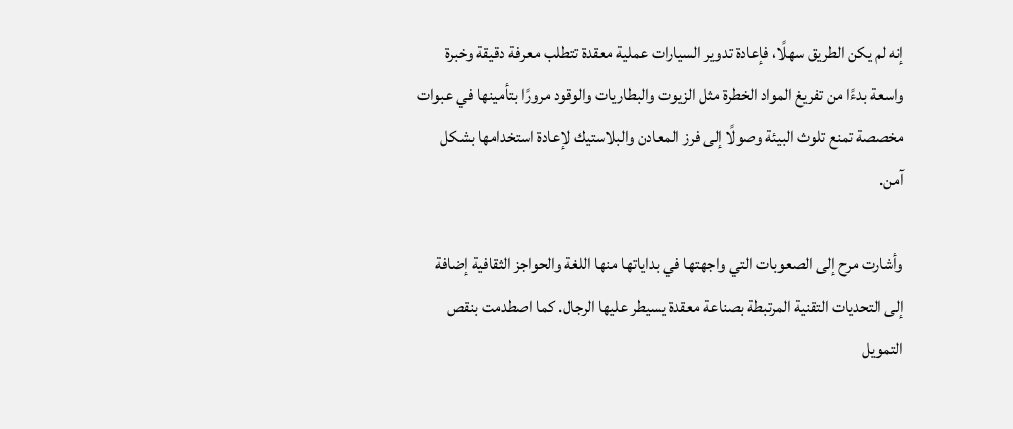إنه لم يكن الطريق سهلًا، فإعادة تدوير السيارات عملية معقدة تتطلب معرفة دقيقة وخبرة واسعة بدءًا من تفريغ المواد الخطرة مثل الزيوت والبطاريات والوقود مرورًا بتأمينها في عبوات مخصصة تمنع تلوث البيئة وصولًا إلى فرز المعادن والبلاستيك لإعادة استخدامها بشكل آمن.

وأشارت مرح إلى الصعوبات التي واجهتها في بداياتها منها اللغة والحواجز الثقافية إضافة إلى التحديات التقنية المرتبطة بصناعة معقدة يسيطر عليها الرجال. كما اصطدمت بنقص التمويل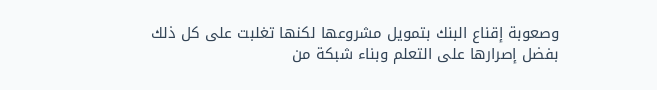وصعوبة إقناع البنك بتمويل مشروعها لكنها تغلبت على كل ذلك بفضل إصرارها على التعلم وبناء شبكة من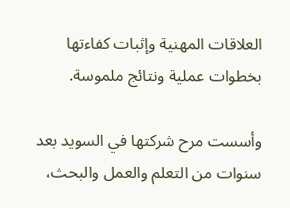العلاقات المهنية وإثبات كفاءتها بخطوات عملية ونتائج ملموسة.

وأسست مرح شركتها في السويد بعد سنوات من التعلم والعمل والبحث،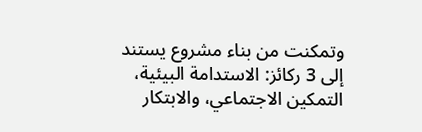وتمكنت من بناء مشروع يستند إلى 3 ركائز: الاستدامة البيئية، التمكين الاجتماعي، والابتكار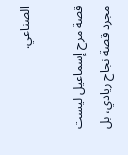الصناعي.

قصة مرح إسماعيل ليست مجرد قصة نجاح ريادي، بل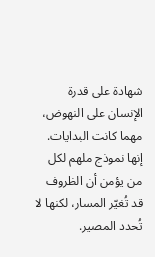شهادة على قدرة الإنسان على النهوض، مهما كانت البدايات. إنها نموذج ملهم لكل من يؤمن أن الظروف قد تُغيّر المسار، لكنها لا تُحدد المصير.